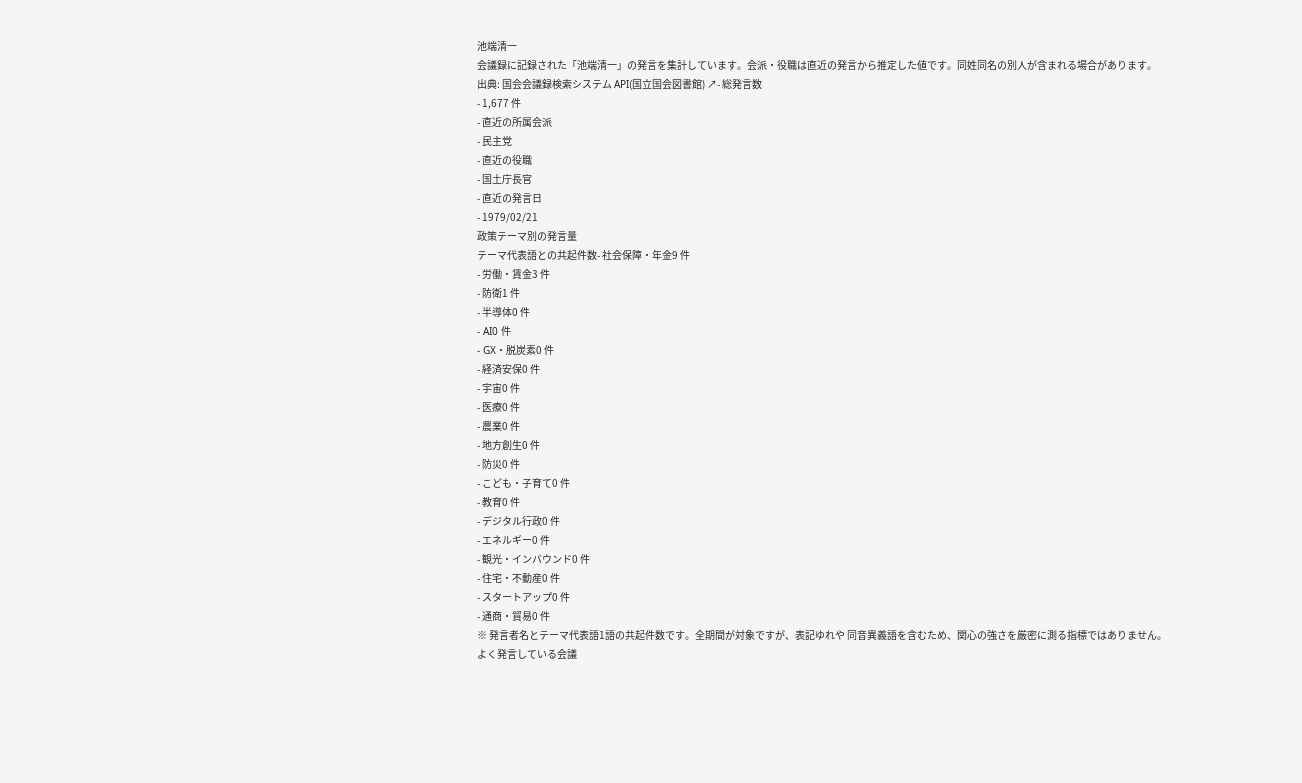池端清一
会議録に記録された「池端清一」の発言を集計しています。会派・役職は直近の発言から推定した値です。同姓同名の別人が含まれる場合があります。
出典: 国会会議録検索システム API(国立国会図書館) ↗- 総発言数
- 1,677 件
- 直近の所属会派
- 民主党
- 直近の役職
- 国土庁長官
- 直近の発言日
- 1979/02/21
政策テーマ別の発言量
テーマ代表語との共起件数- 社会保障・年金9 件
- 労働・賃金3 件
- 防衛1 件
- 半導体0 件
- AI0 件
- GX・脱炭素0 件
- 経済安保0 件
- 宇宙0 件
- 医療0 件
- 農業0 件
- 地方創生0 件
- 防災0 件
- こども・子育て0 件
- 教育0 件
- デジタル行政0 件
- エネルギー0 件
- 観光・インバウンド0 件
- 住宅・不動産0 件
- スタートアップ0 件
- 通商・貿易0 件
※ 発言者名とテーマ代表語1語の共起件数です。全期間が対象ですが、表記ゆれや 同音異義語を含むため、関心の強さを厳密に測る指標ではありません。
よく発言している会議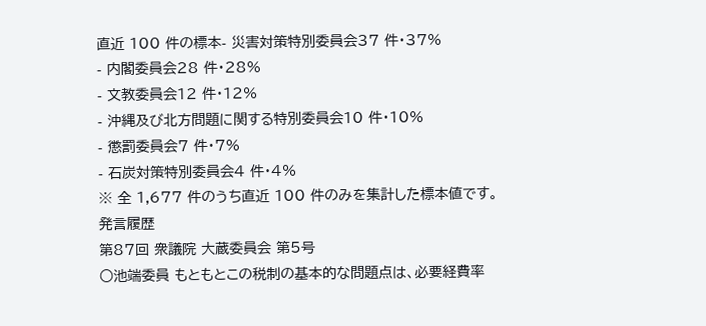直近 100 件の標本- 災害対策特別委員会37 件・37%
- 内閣委員会28 件・28%
- 文教委員会12 件・12%
- 沖縄及び北方問題に関する特別委員会10 件・10%
- 懲罰委員会7 件・7%
- 石炭対策特別委員会4 件・4%
※ 全 1,677 件のうち直近 100 件のみを集計した標本値です。
発言履歴
第87回 衆議院 大蔵委員会 第5号
○池端委員 もともとこの税制の基本的な問題点は、必要経費率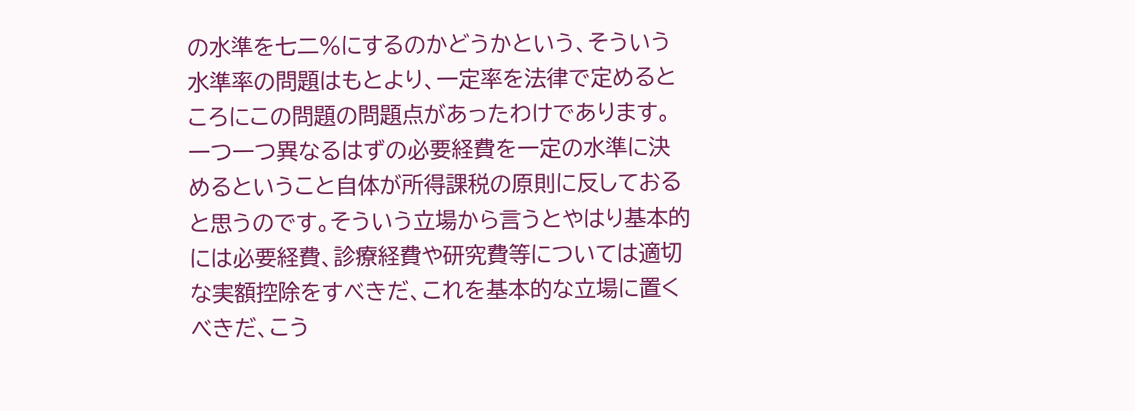の水準を七二%にするのかどうかという、そういう水準率の問題はもとより、一定率を法律で定めるところにこの問題の問題点があったわけであります。一つ一つ異なるはずの必要経費を一定の水準に決めるということ自体が所得課税の原則に反しておると思うのです。そういう立場から言うとやはり基本的には必要経費、診療経費や研究費等については適切な実額控除をすべきだ、これを基本的な立場に置くべきだ、こう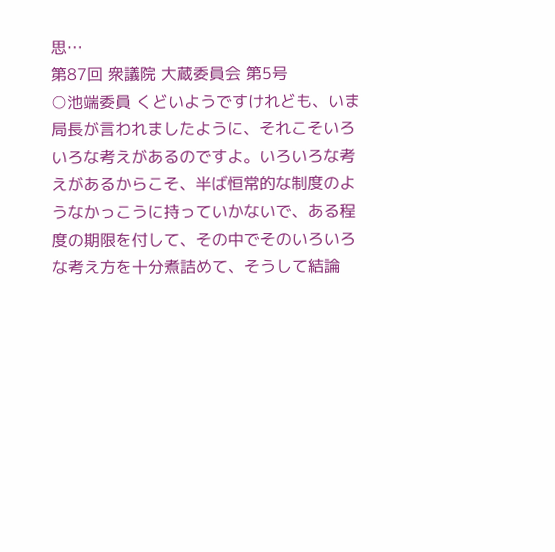思…
第87回 衆議院 大蔵委員会 第5号
○池端委員 くどいようですけれども、いま局長が言われましたように、それこそいろいろな考えがあるのですよ。いろいろな考えがあるからこそ、半ば恒常的な制度のようなかっこうに持っていかないで、ある程度の期限を付して、その中でそのいろいろな考え方を十分煮詰めて、そうして結論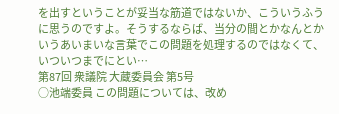を出すということが妥当な筋道ではないか、こういうふうに思うのですよ。そうするならば、当分の間とかなんとかいうあいまいな言葉でこの問題を処理するのではなくて、いついつまでにとい…
第87回 衆議院 大蔵委員会 第5号
○池端委員 この問題については、改め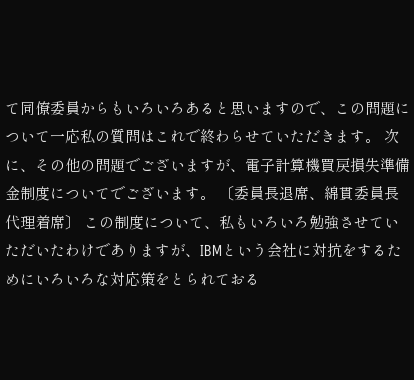て同僚委員からもいろいろあると思いますので、この問題について一応私の質問はこれで終わらせていただきます。 次に、その他の問題でございますが、電子計算機買戻損失準備金制度についてでございます。 〔委員長退席、綿貫委員長代理着席〕 この制度について、私もいろいろ勉強させていただいたわけでありますが、IBMという会社に対抗をするためにいろいろな対応策をとられておる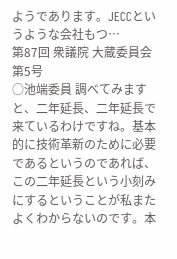ようであります。JECCというような会社もつ…
第87回 衆議院 大蔵委員会 第5号
○池端委員 調べてみますと、二年延長、二年延長で来ているわけですね。基本的に技術革新のために必要であるというのであれば、この二年延長という小刻みにするということが私またよくわからないのです。本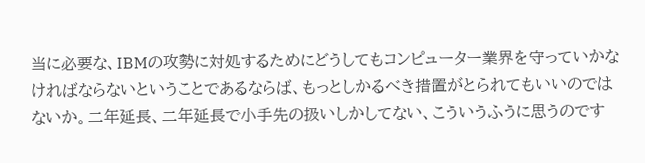当に必要な、IBMの攻勢に対処するためにどうしてもコンピューター業界を守っていかなければならないということであるならば、もっとしかるべき措置がとられてもいいのではないか。二年延長、二年延長で小手先の扱いしかしてない、こういうふうに思うのです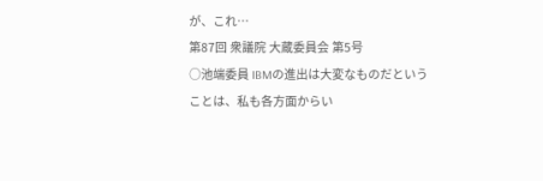が、これ…
第87回 衆議院 大蔵委員会 第5号
○池端委員 IBMの進出は大変なものだということは、私も各方面からい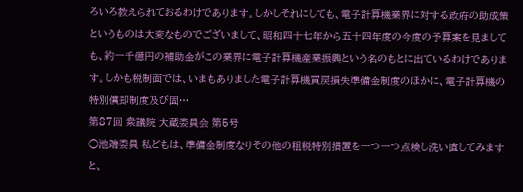ろいろ教えられておるわけであります。しかしそれにしても、電子計算機業界に対する政府の助成策というものは大変なものでございまして、昭和四十七年から五十四年度の今度の予算案を見ましても、約一千億円の補助金がこの業界に電子計算機産業振興という名のもとに出ているわけであります。しかも税制面では、いまもありました電子計算機買戻損失準備金制度のほかに、電子計算機の特別償却制度及び固…
第87回 衆議院 大蔵委員会 第5号
○池端委員 私どもは、準備金制度なりその他の租税特別措置を一つ一つ点検し洗い直してみますと、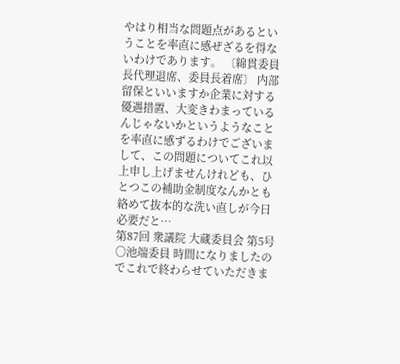やはり相当な問題点があるということを率直に感ぜざるを得ないわけであります。 〔綿貫委員長代理退席、委員長着席〕 内部留保といいますか企業に対する優遇措置、大変きわまっているんじゃないかというようなことを率直に感ずるわけでございまして、この問題についてこれ以上申し上げませんけれども、ひとつこの補助金制度なんかとも絡めて抜本的な洗い直しが今日必要だと…
第87回 衆議院 大蔵委員会 第5号
○池端委員 時間になりましたのでこれで終わらせていただきま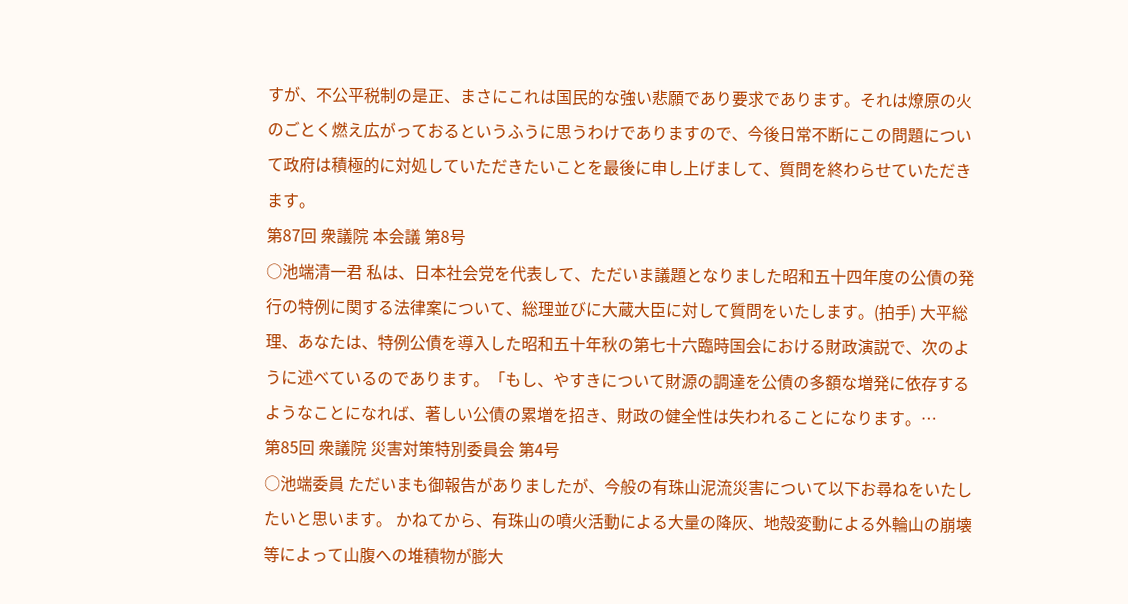すが、不公平税制の是正、まさにこれは国民的な強い悲願であり要求であります。それは燎原の火のごとく燃え広がっておるというふうに思うわけでありますので、今後日常不断にこの問題について政府は積極的に対処していただきたいことを最後に申し上げまして、質問を終わらせていただきます。
第87回 衆議院 本会議 第8号
○池端清一君 私は、日本社会党を代表して、ただいま議題となりました昭和五十四年度の公債の発行の特例に関する法律案について、総理並びに大蔵大臣に対して質問をいたします。(拍手) 大平総理、あなたは、特例公債を導入した昭和五十年秋の第七十六臨時国会における財政演説で、次のように述べているのであります。「もし、やすきについて財源の調達を公債の多額な増発に依存するようなことになれば、著しい公債の累増を招き、財政の健全性は失われることになります。…
第85回 衆議院 災害対策特別委員会 第4号
○池端委員 ただいまも御報告がありましたが、今般の有珠山泥流災害について以下お尋ねをいたしたいと思います。 かねてから、有珠山の噴火活動による大量の降灰、地殻変動による外輪山の崩壊等によって山腹への堆積物が膨大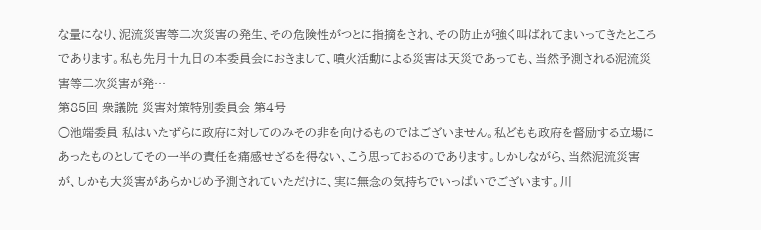な量になり、泥流災害等二次災害の発生、その危険性がつとに指摘をされ、その防止が強く叫ばれてまいってきたところであります。私も先月十九日の本委員会におきまして、噴火活動による災害は天災であっても、当然予測される泥流災害等二次災害が発…
第85回 衆議院 災害対策特別委員会 第4号
○池端委員 私はいたずらに政府に対してのみその非を向けるものではございません。私どもも政府を督励する立場にあったものとしてその一半の責任を痛感せざるを得ない、こう思っておるのであります。しかしながら、当然泥流災害が、しかも大災害があらかじめ予測されていただけに、実に無念の気持ちでいっぱいでございます。川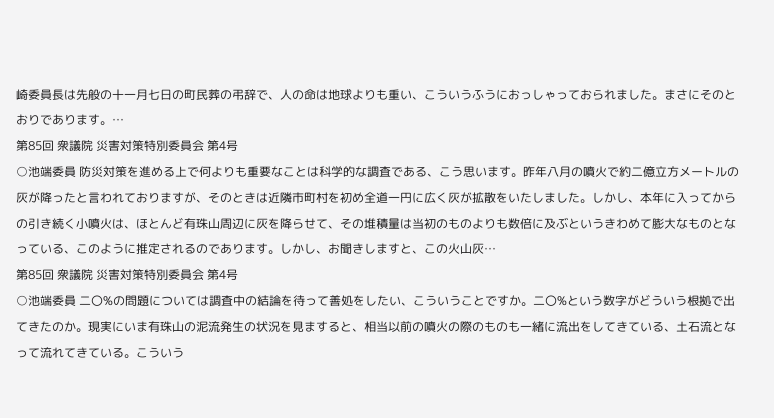崎委員長は先般の十一月七日の町民葬の弔辞で、人の命は地球よりも重い、こういうふうにおっしゃっておられました。まさにそのとおりであります。…
第85回 衆議院 災害対策特別委員会 第4号
○池端委員 防災対策を進める上で何よりも重要なことは科学的な調査である、こう思います。昨年八月の噴火で約二億立方メートルの灰が降ったと言われておりますが、そのときは近隣市町村を初め全道一円に広く灰が拡散をいたしました。しかし、本年に入ってからの引き続く小噴火は、ほとんど有珠山周辺に灰を降らせて、その堆積量は当初のものよりも数倍に及ぶというきわめて膨大なものとなっている、このように推定されるのであります。しかし、お聞きしますと、この火山灰…
第85回 衆議院 災害対策特別委員会 第4号
○池端委員 二〇%の問題については調査中の結論を待って善処をしたい、こういうことですか。二〇%という数字がどういう根拠で出てきたのか。現実にいま有珠山の泥流発生の状況を見ますると、相当以前の噴火の際のものも一緒に流出をしてきている、土石流となって流れてきている。こういう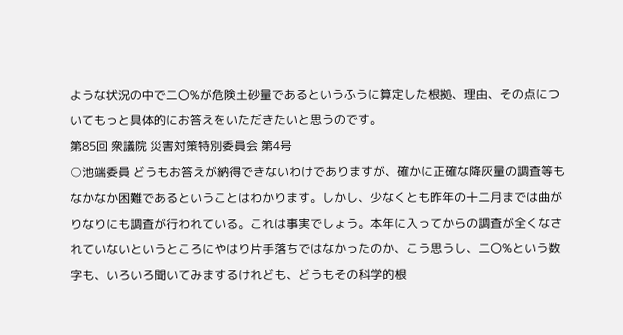ような状況の中で二〇%が危険土砂量であるというふうに算定した根拠、理由、その点についてもっと具体的にお答えをいただきたいと思うのです。
第85回 衆議院 災害対策特別委員会 第4号
○池端委員 どうもお答えが納得できないわけでありますが、確かに正確な降灰量の調査等もなかなか困難であるということはわかります。しかし、少なくとも昨年の十二月までは曲がりなりにも調査が行われている。これは事実でしょう。本年に入ってからの調査が全くなされていないというところにやはり片手落ちではなかったのか、こう思うし、二〇%という数字も、いろいろ聞いてみまするけれども、どうもその科学的根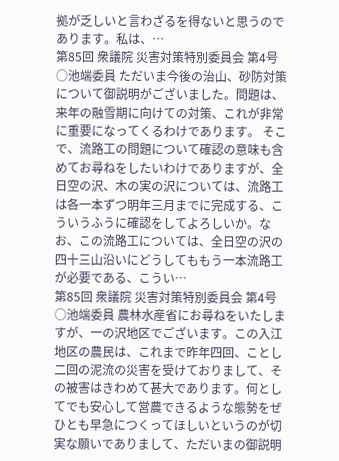拠が乏しいと言わざるを得ないと思うのであります。私は、…
第85回 衆議院 災害対策特別委員会 第4号
○池端委員 ただいま今後の治山、砂防対策について御説明がございました。問題は、来年の融雪期に向けての対策、これが非常に重要になってくるわけであります。 そこで、流路工の問題について確認の意味も含めてお尋ねをしたいわけでありますが、全日空の沢、木の実の沢については、流路工は各一本ずつ明年三月までに完成する、こういうふうに確認をしてよろしいか。なお、この流路工については、全日空の沢の四十三山沿いにどうしてももう一本流路工が必要である、こうい…
第85回 衆議院 災害対策特別委員会 第4号
○池端委員 農林水産省にお尋ねをいたしますが、一の沢地区でございます。この入江地区の農民は、これまで昨年四回、ことし二回の泥流の災害を受けておりまして、その被害はきわめて甚大であります。何としてでも安心して営農できるような態勢をぜひとも早急につくってほしいというのが切実な願いでありまして、ただいまの御説明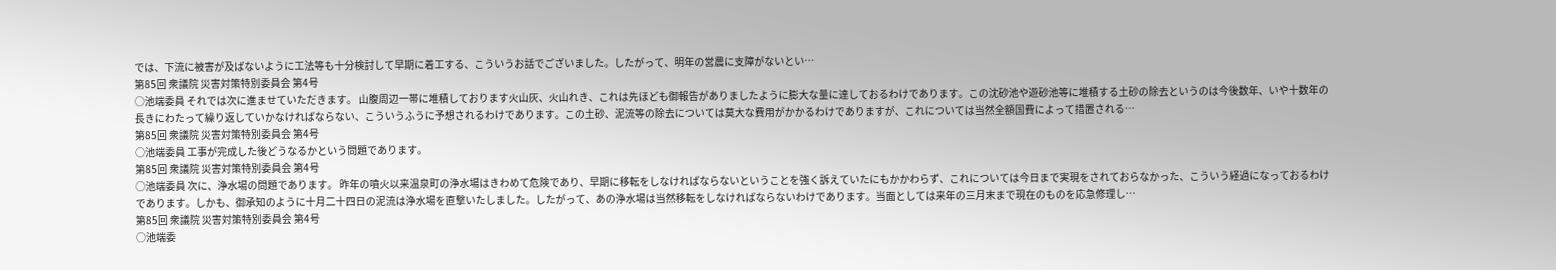では、下流に被害が及ばないように工法等も十分検討して早期に着工する、こういうお話でございました。したがって、明年の営農に支障がないとい…
第85回 衆議院 災害対策特別委員会 第4号
○池端委員 それでは次に進ませていただきます。 山腹周辺一帯に堆積しております火山灰、火山れき、これは先ほども御報告がありましたように膨大な量に達しておるわけであります。この沈砂池や遊砂池等に堆積する土砂の除去というのは今後数年、いや十数年の長きにわたって繰り返していかなければならない、こういうふうに予想されるわけであります。この土砂、泥流等の除去については莫大な費用がかかるわけでありますが、これについては当然全額国費によって措置される…
第85回 衆議院 災害対策特別委員会 第4号
○池端委員 工事が完成した後どうなるかという問題であります。
第85回 衆議院 災害対策特別委員会 第4号
○池端委員 次に、浄水場の問題であります。 昨年の噴火以来温泉町の浄水場はきわめて危険であり、早期に移転をしなければならないということを強く訴えていたにもかかわらず、これについては今日まで実現をされておらなかった、こういう経過になっておるわけであります。しかも、御承知のように十月二十四日の泥流は浄水場を直撃いたしました。したがって、あの浄水場は当然移転をしなければならないわけであります。当面としては来年の三月末まで現在のものを応急修理し…
第85回 衆議院 災害対策特別委員会 第4号
○池端委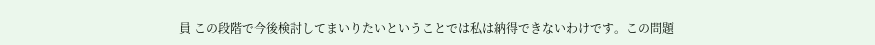員 この段階で今後検討してまいりたいということでは私は納得できないわけです。この問題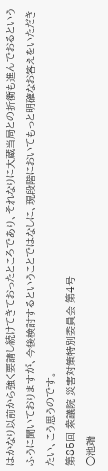はかなり以前から強く要請し続けてきておったところであり、それなりに大蔵当局との折衝も進んでおるというふうに聞いておりますが、今後検討するということではなしに、現段階においてもっと明確なお答えをいただきたい、こう思うのです。
第85回 衆議院 災害対策特別委員会 第4号
○池端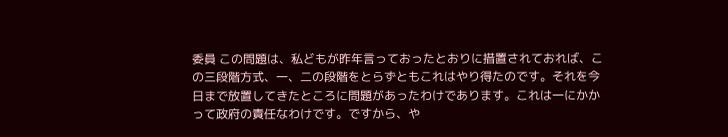委員 この問題は、私どもが昨年言っておったとおりに措置されておれば、この三段階方式、一、二の段階をとらずともこれはやり得たのです。それを今日まで放置してきたところに問題があったわけであります。これは一にかかって政府の責任なわけです。ですから、や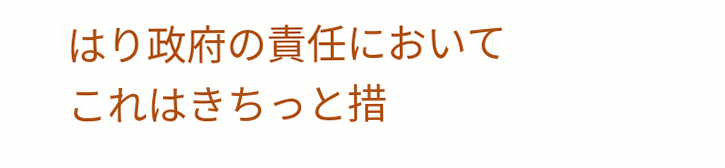はり政府の責任においてこれはきちっと措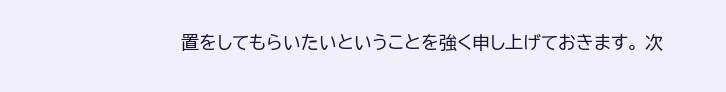置をしてもらいたいということを強く申し上げておきます。 次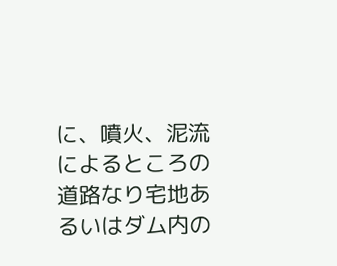に、噴火、泥流によるところの道路なり宅地あるいはダム内の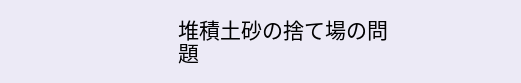堆積土砂の捨て場の問題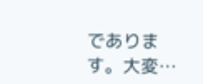であります。大変…